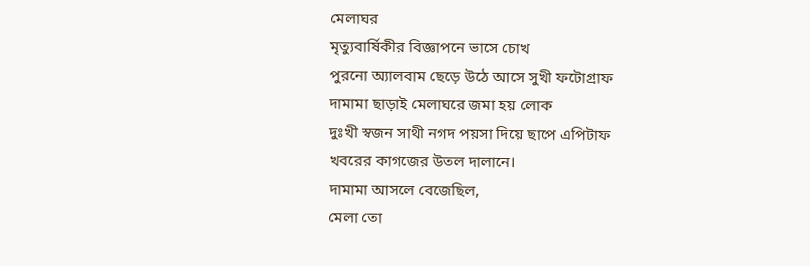মেলাঘর
মৃত্যুবার্ষিকীর বিজ্ঞাপনে ভাসে চোখ
পুরনো অ্যালবাম ছেড়ে উঠে আসে সুখী ফটোগ্রাফ
দামামা ছাড়াই মেলাঘরে জমা হয় লোক
দুঃখী স্বজন সাথী নগদ পয়সা দিয়ে ছাপে এপিটাফ
খবরের কাগজের উতল দালানে।
দামামা আসলে বেজেছিল,
মেলা তো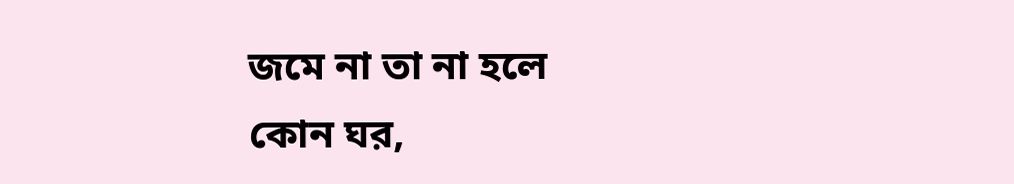জমে না তা না হলে
কোন ঘর,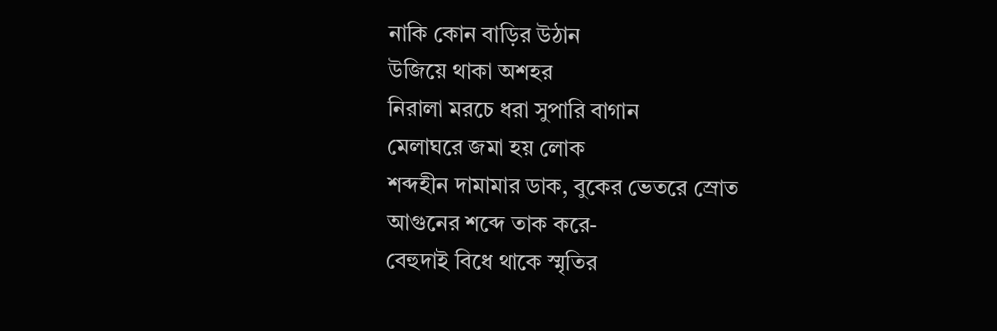নাকি কোন বাড়ির উঠান
উজিয়ে থাকা অশহর
নিরালা মরচে ধরা সুপারি বাগান
মেলাঘরে জমা হয় লোক
শব্দহীন দামামার ডাক, বুকের ভেতরে স্রোত
আগুনের শব্দে তাক করে-
বেহুদাই বিধে থাকে স্মৃতির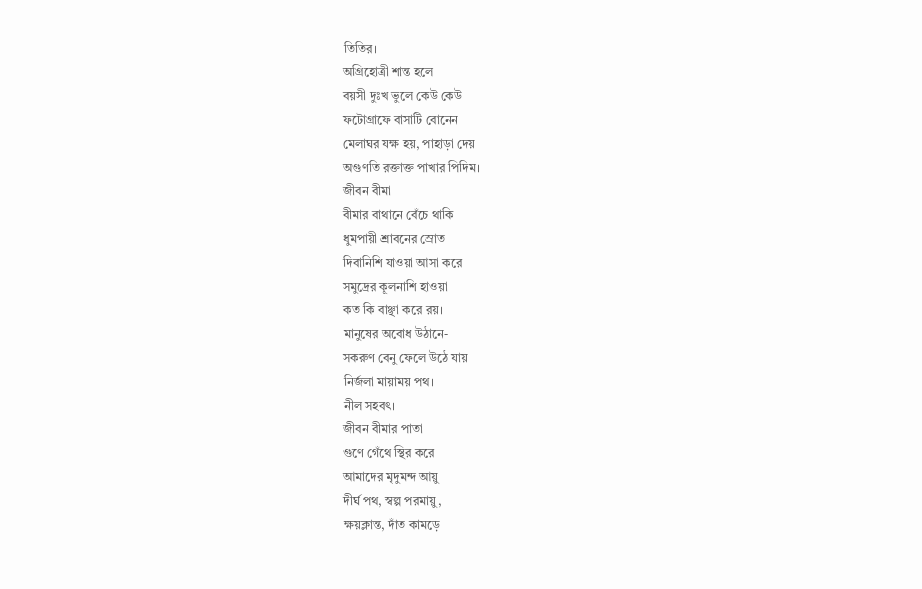তিতির।
অগ্রিহোত্রী শান্ত হলে
বয়সী দুঃখ ভুলে কেউ কেউ
ফটোগ্রাফে বাসাটি বোনেন
মেলাঘর যক্ষ হয়, পাহাড়া দেয়
অগুণতি রক্তাক্ত পাখার পিদিম।
জীবন বীমা
বীমার বাথানে বেঁচে থাকি
ধুমপায়ী শ্রাবনের স্রোত
দিবানিশি যাওয়া আসা করে
সমুদ্রের কূলনাশি হাওয়া
কত কি বাঞ্ছা করে রয়।
মানুষের অবোধ উঠানে-
সকরুণ বেনু ফেলে উঠে যায়
নির্জলা মায়াময় পথ।
নীল সহবৎ।
জীবন বীমার পাতা
গুণে গেঁথে স্থির করে
আমাদের মৃদুমন্দ আয়ু
দীর্ঘ পথ, স্বল্প পরমায়ু,
ক্ষয়ক্লান্ত, দাঁত কামড়ে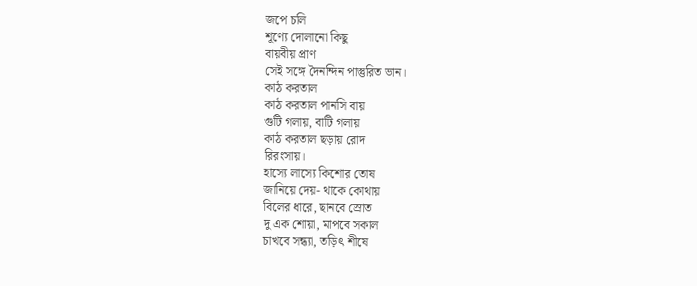জপে চলি
শূণ্যে দোলানো কিছু
বায়বীয় প্রাণ
সেই সঙ্গে দৈনন্দিন পাস্তুরিত ভান।
কাঠ করতাল
কাঠ করতাল পানসি বায়
গুটি গলায়, বাটি গলায়
কাঠ করতাল ছড়ায় রোদ
রিরংসায়।
হাস্যে লাস্যে কিশোর তোষ
জানিয়ে দেয়- থাকে কোথায়
বিলের ধারে, ছানবে স্রোত
দু এক শোয়া, মাপবে সকাল
চাখবে সন্ধ্যা, তড়িৎ শীষে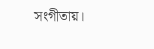সংগীতায়।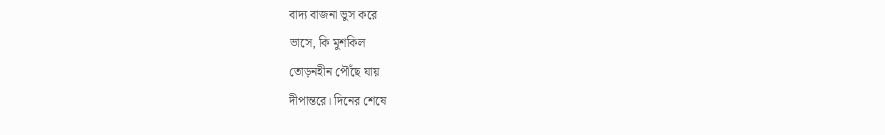বাদ্য বাজনা ভুস করে
ভাসে, কি মুশকিল
তোড়নহীন পৌঁছে যায়
দীপান্তরে। দিনের শেষে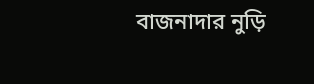বাজনাদার নুড়ি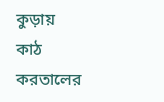কুড়ায়
কাঠ করতালের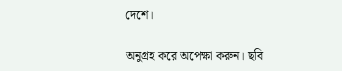দেশে।

অনুগ্রহ করে অপেক্ষা করুন। ছবি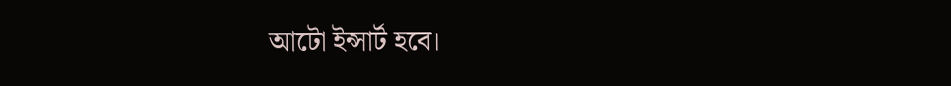আটো ইন্সার্ট হবে।